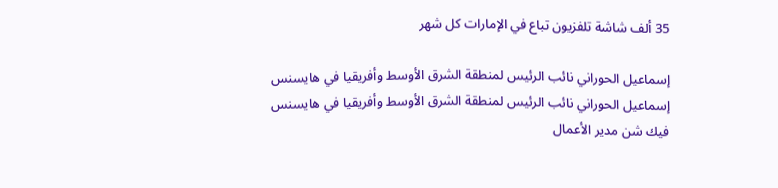35 ألف شاشة تلفزيون تباع في الإمارات كل شهر

إسماعيل الحوراني نائب الرئيس لمنطقة الشرق الأوسط وأفريقيا في هايسنس
إسماعيل الحوراني نائب الرئيس لمنطقة الشرق الأوسط وأفريقيا في هايسنس
فيك شن مدير الأعمال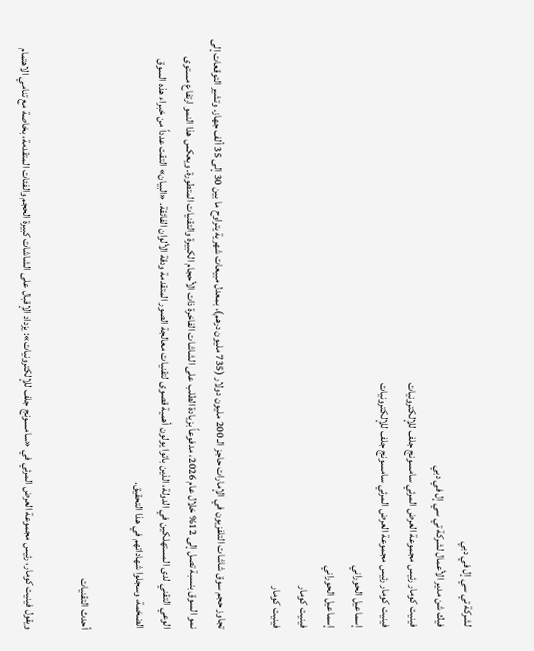لشركة تي سي إل في دبي
فيك شن مدير الأعمال لشركة تي سي إل في دبي
فينيت كومار رئيس مجموعة العرض المرئي سامسونج جلف للإلكترونيات
فينيت كومار رئيس مجموعة العرض المرئي سامسونج جلف للإلكترونيات
إسماعيل الحوراني
إسماعيل الحوراني
فينيت كومار
فينيت كومار

تجاوز حجم سوق شاشات التلفزيون في الإمارات حاجز الـ 200 مليون دولار (735 مليون درهم)، بمعدل مبيعات شهرية يتراوح ما بين 30 إلى 35 ألف جهاز. وتشير التوقعات إلى نمو السوق بنسبة تصل إلى 12% خلال عام 2026، مدفوعاً بزيادة الطلب على الشاشات الفاخرة ذات الأحجام الكبيرة والتقنيات المتطورة. ويعكس هذا النمو ارتفاع مستوى الوعي التقني لدى المستهلكين في الدولة، الذين باتوا يولون أهمية قصوى لتقنيات معالجة الصور المتقدمة ودقة الألوان الفائقة. «البيان» التقت عدداً من خبراء هذه السوق الضخمة، وسجلوا شهاداتهم في هذا التحقيق.

أحدث التقنيات

ويقول فينيت كومار، رئيس مجموعة العرض المرئي في «سامسونج جلف للإلكترونيات»: يزداد الإقبال على الشاشات كبيرة الحجم والفئات المتقدمة، بخاصة مع تنامي الاهتمام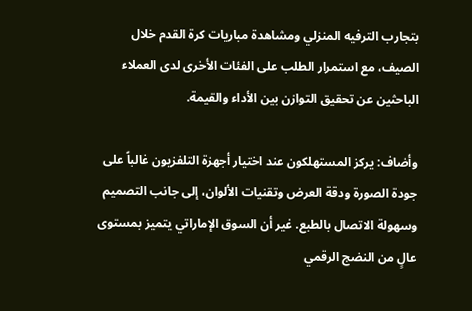بتجارب الترفيه المنزلي ومشاهدة مباريات كرة القدم خلال الصيف، مع استمرار الطلب على الفئات الأخرى لدى العملاء الباحثين عن تحقيق التوازن بين الأداء والقيمة.

وأضاف: يركز المستهلكون عند اختيار أجهزة التلفزيون غالباً على جودة الصورة ودقة العرض وتقنيات الألوان، إلى جانب التصميم وسهولة الاتصال بالطبع. غير أن السوق الإماراتي يتميز بمستوى عالٍ من النضج الرقمي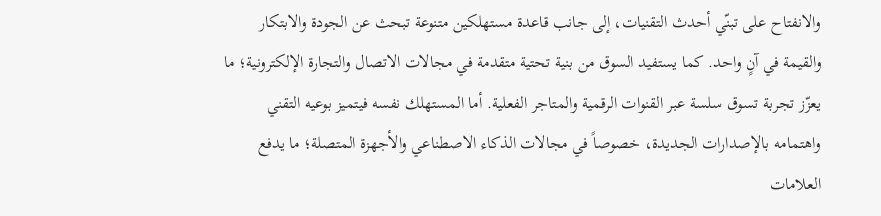والانفتاح على تبنّي أحدث التقنيات، إلى جانب قاعدة مستهلكين متنوعة تبحث عن الجودة والابتكار والقيمة في آنٍ واحد. كما يستفيد السوق من بنية تحتية متقدمة في مجالات الاتصال والتجارة الإلكترونية؛ ما يعزّز تجربة تسوق سلسة عبر القنوات الرقمية والمتاجر الفعلية. أما المستهلك نفسه فيتميز بوعيه التقني واهتمامه بالإصدارات الجديدة، خصوصاً في مجالات الذكاء الاصطناعي والأجهزة المتصلة؛ ما يدفع العلامات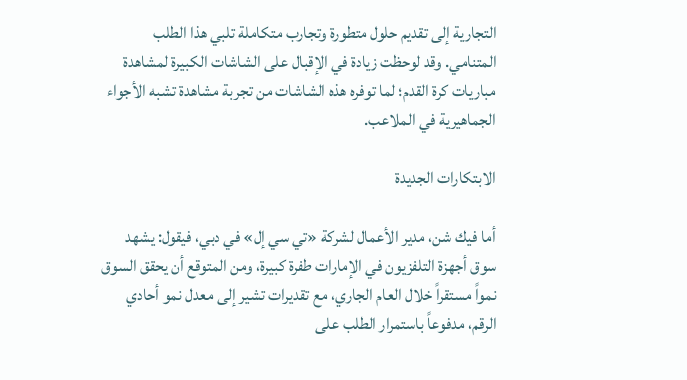التجارية إلى تقديم حلول متطورة وتجارب متكاملة تلبي هذا الطلب المتنامي. وقد لوحظت زيادة في الإقبال على الشاشات الكبيرة لمشاهدة مباريات كرة القدم؛ لما توفره هذه الشاشات من تجربة مشاهدة تشبه الأجواء الجماهيرية في الملاعب.

الابتكارات الجديدة

أما فيك شن، مدير الأعمال لشركة «تي سي إل» في دبي، فيقول: يشهد سوق أجهزة التلفزيون في الإمارات طفرة كبيرة، ومن المتوقع أن يحقق السوق نمواً مستقراً خلال العام الجاري، مع تقديرات تشير إلى معدل نمو أحادي الرقم، مدفوعاً باستمرار الطلب على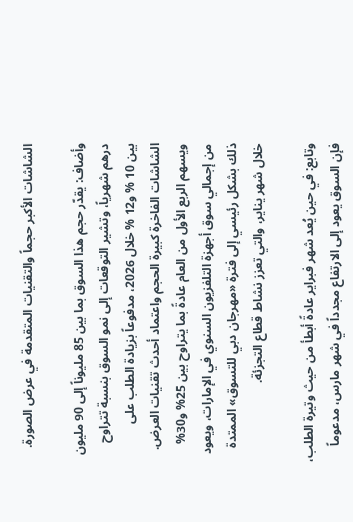الشاشات الأكبر حجماً والتقنيات المتقدمة في عرض الصورة.

وأضاف: يقدّر حجم هذا السوق بما بين 85 مليوناً إلى 90 مليون درهم شهرياً، وتشير التوقعات إلى نمو السوق بنسبة تتراوح بين 10 % و12 % خلال 2026، مدفوعاً بزيادة الطلب على الشاشات الفاخرة كبيرة الحجم واعتماد أحدث تقنيات العرض. ويسهم الربع الأول من العام عادةً بما يتراوح بين 25% و30% من إجمالي سوق أجهزة التلفزيون السنوي في الإمارات، ويعود ذلك بشكل رئيسي إلى فترة «مهرجان دبي للتسوق» الممتدة خلال شهر يناير، والتي تعزز نشاط قطاع التجزئة.

وتابع: في حين يُعد شهر فبراير عادةً أبطأ من حيث وتيرة الطلب، فإن السوق يعود إلى الارتفاع مجدداً في شهر مارس، مدعوماً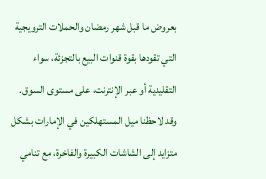بعروض ما قبل شهر رمضان والحملات الترويجية التي تقودها بقوة قنوات البيع بالتجزئة، سواء التقليدية أو عبر الإنترنت، على مستوى السوق. وقد لاحظنا ميل المستهلكين في الإمارات بشكل متزايد إلى الشاشات الكبيرة والفاخرة، مع تنامي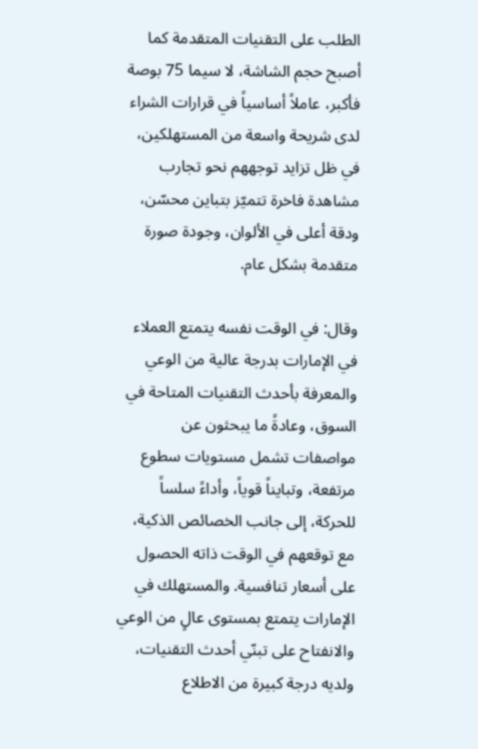الطلب على التقنيات المتقدمة كما أصبح حجم الشاشة، لا سيما 75 بوصة فأكبر، عاملاً أساسياً في قرارات الشراء لدى شريحة واسعة من المستهلكين، في ظل تزايد توجههم نحو تجارب مشاهدة فاخرة تتميّز بتباين محسّن، ودقة أعلى في الألوان، وجودة صورة متقدمة بشكل عام.

وقال: في الوقت نفسه يتمتع العملاء في الإمارات بدرجة عالية من الوعي والمعرفة بأحدث التقنيات المتاحة في السوق، وعادةً ما يبحثون عن مواصفات تشمل مستويات سطوع مرتفعة، وتبايناً قوياً، وأداءً سلساً للحركة، إلى جانب الخصائص الذكية، مع توقعهم في الوقت ذاته الحصول على أسعار تنافسية. والمستهلك في الإمارات يتمتع بمستوى عالٍ من الوعي والانفتاح على تبنّي أحدث التقنيات، ولديه درجة كبيرة من الاطلاع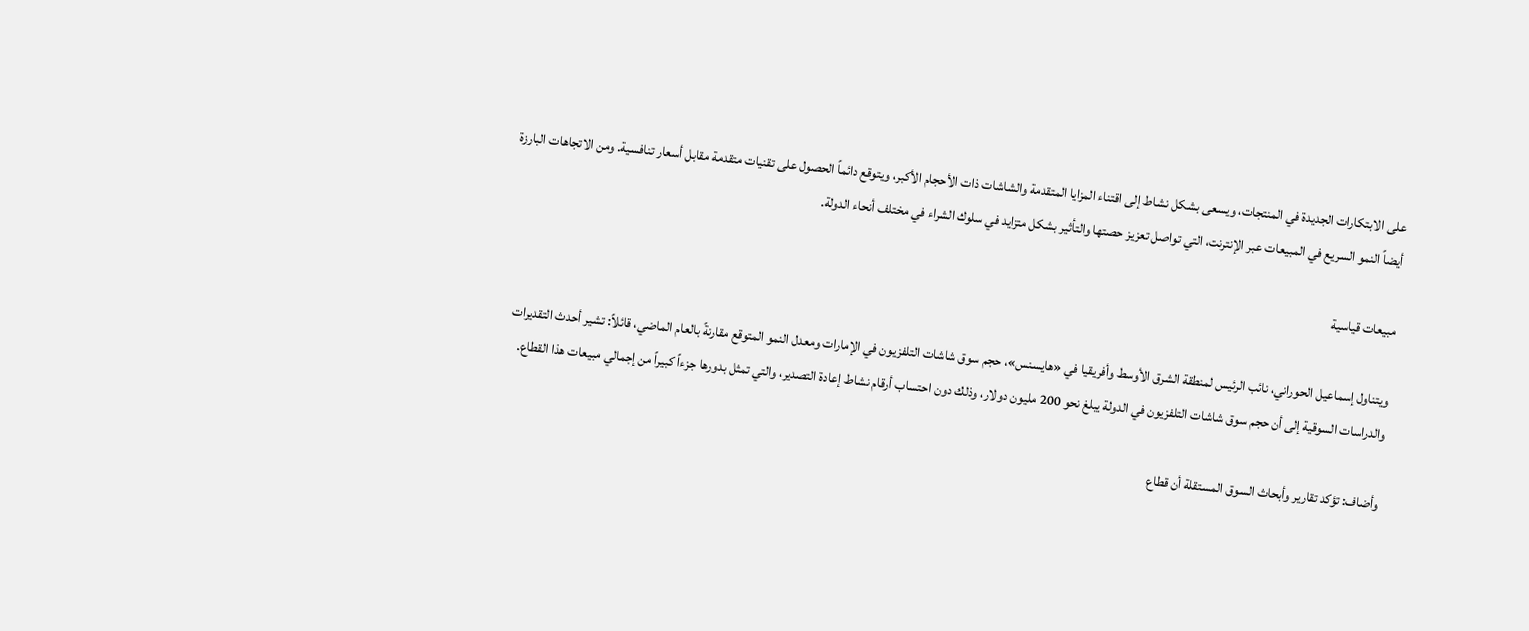على الابتكارات الجديدة في المنتجات، ويسعى بشكل نشاط إلى اقتناء المزايا المتقدمة والشاشات ذات الأحجام الأكبر، ويتوقع دائماً الحصول على تقنيات متقدمة مقابل أسعار تنافسية. ومن الاتجاهات البارزة أيضاً النمو السريع في المبيعات عبر الإنترنت، التي تواصل تعزيز حصتها والتأثير بشكل متزايد في سلوك الشراء في مختلف أنحاء الدولة.

مبيعات قياسية

ويتناول إسماعيل الحوراني، نائب الرئيس لمنطقة الشرق الأوسط وأفريقيا في «هايسنس»، حجم سوق شاشات التلفزيون في الإمارات ومعدل النمو المتوقع مقارنةً بالعام الماضي، قائلاً: تشير أحدث التقديرات والدراسات السوقية إلى أن حجم سوق شاشات التلفزيون في الدولة يبلغ نحو 200 مليون دولار، وذلك دون احتساب أرقام نشاط إعادة التصدير، والتي تمثل بدورها جزءاً كبيراً من إجمالي مبيعات هذا القطاع.

وأضاف: تؤكد تقارير وأبحاث السوق المستقلة أن قطاع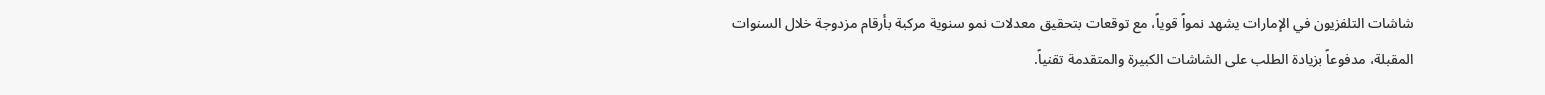شاشات التلفزيون في الإمارات يشهد نمواً قوياً، مع توقعات بتحقيق معدلات نمو سنوية مركبة بأرقام مزدوجة خلال السنوات المقبلة، مدفوعاً بزيادة الطلب على الشاشات الكبيرة والمتقدمة تقنياً.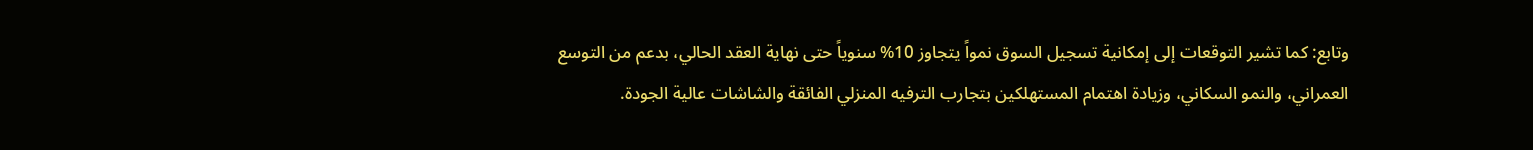وتابع: كما تشير التوقعات إلى إمكانية تسجيل السوق نمواً يتجاوز 10% سنوياً حتى نهاية العقد الحالي، بدعم من التوسع العمراني، والنمو السكاني، وزيادة اهتمام المستهلكين بتجارب الترفيه المنزلي الفائقة والشاشات عالية الجودة.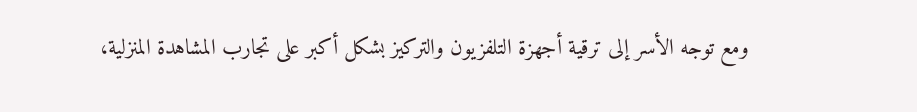ومع توجه الأسر إلى ترقية أجهزة التلفزيون والتركيز بشكل أكبر على تجارب المشاهدة المنزلية،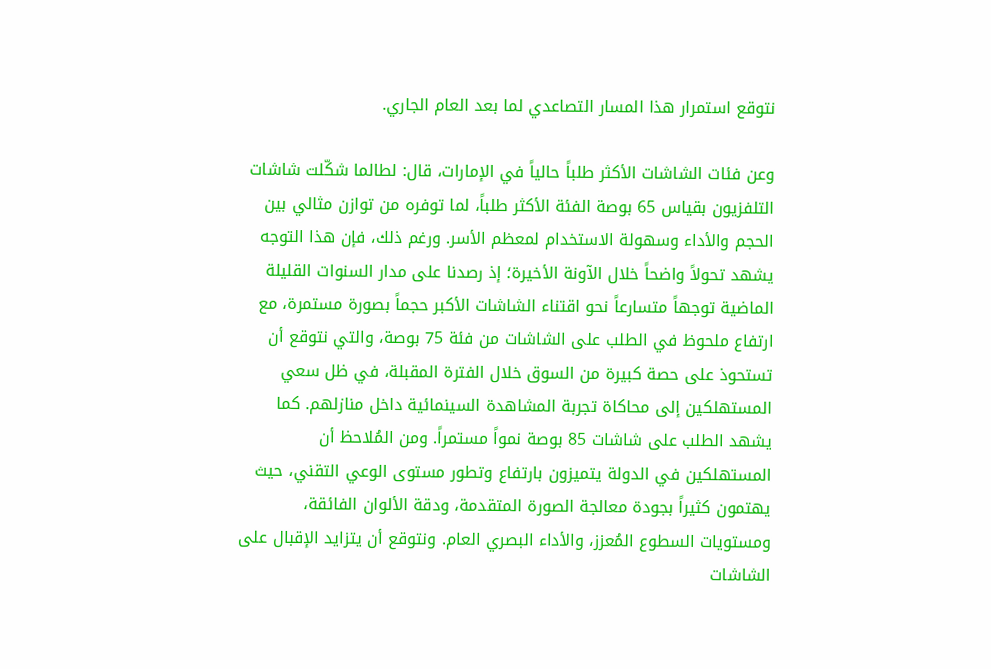نتوقع استمرار هذا المسار التصاعدي لما بعد العام الجاري.

وعن فئات الشاشات الأكثر طلباً حالياً في الإمارات، قال: لطالما شكّلت شاشات التلفزيون بقياس 65 بوصة الفئة الأكثر طلباً، لما توفره من توازن مثالي بين الحجم والأداء وسهولة الاستخدام لمعظم الأسر. ورغم ذلك، فإن هذا التوجه يشهد تحولاً واضحاً خلال الآونة الأخيرة؛ إذ رصدنا على مدار السنوات القليلة الماضية توجهاً متسارعاً نحو اقتناء الشاشات الأكبر حجماً بصورة مستمرة، مع ارتفاع ملحوظ في الطلب على الشاشات من فئة 75 بوصة، والتي نتوقع أن تستحوذ على حصة كبيرة من السوق خلال الفترة المقبلة، في ظل سعي المستهلكين إلى محاكاة تجربة المشاهدة السينمائية داخل منازلهم. كما يشهد الطلب على شاشات 85 بوصة نمواً مستمراً. ومن المُلاحظ أن المستهلكين في الدولة يتميزون بارتفاع وتطور مستوى الوعي التقني، حيث يهتمون كثيراً بجودة معالجة الصورة المتقدمة، ودقة الألوان الفائقة، ومستويات السطوع المُعزز، والأداء البصري العام. ونتوقع أن يتزايد الإقبال على الشاشات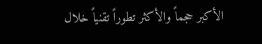الأكبر حجماً والأكثر تطوراً تقنياً خلال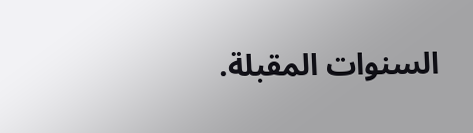السنوات المقبلة.